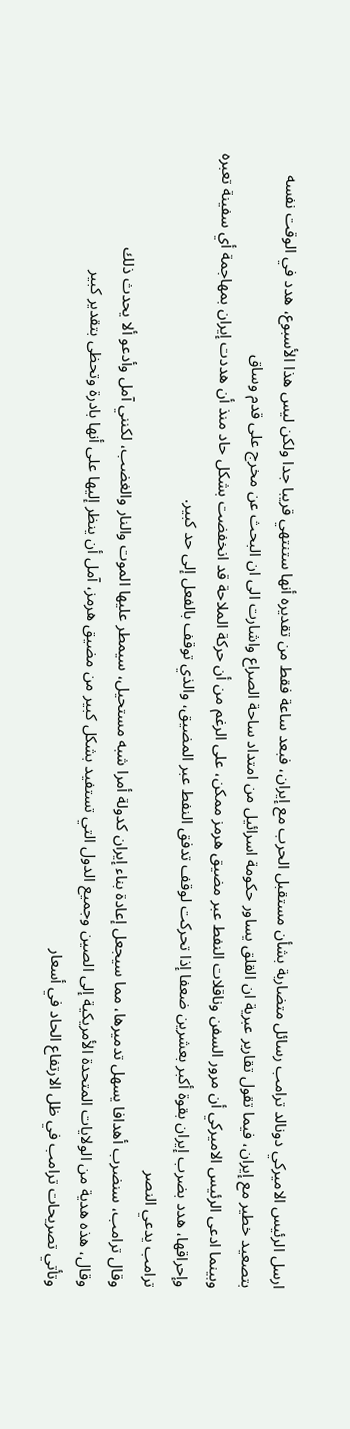ارسل الرئيس الاميركي دونالد ترامب رسائل متضاربة بشأن مستقبل الحرب مع إيران، فبعد ساعة فقط من تقديره أنها ستنتهي قريبا جدا ولكن ليس هذا الأسبوع، هدد في الوقت نفسه بتصعيد خطير مع إيران، فيما تقول تقارير عبرية ان القلق يساور حكومة اسرائيل من امتداد ساحة الصراع واشارت الى ان البحث عن مخرج على قدم وساق
وبينما ادعى الرئيس الاميركي أن مرور السفن وناقلات النفط عبر مضيق هرمز ممكن، على الرغم من أن حركة الملاحة قد انخفضت بشكل حاد منذ أن هددت إيران بمهاجمة أي سفينة تعبره وإحراقها، هدد بضرب إيران بقوة أكبر بعشرين ضعفا إذا تحركت لوقف تدفق النفط عبر المضيق، والذي توقف بالفعل إلى حد كبير.
ترامب يدعي النصر
وقال ترامب، سنضرب أهدافا يسهل تدميرها، مما سيجعل إعادة بناء إيران كدولة أمرا شبه مستحيل، سيمطر عليها الموت والنار والغضب، لكنني آمل وأدعو ألا يحدث ذلك
وقال، هذه هدية من الولايات المتحدة الأمريكية إلى الصين وجميع الدول التي تستفيد بشكل كبير من مضيق هرمز، آمل أن ينظر إليها على أنها بادرة وتحظى بتقدير كبير
وتأتي تصريحات ترامب في ظل الارتفاع الحاد في أسعار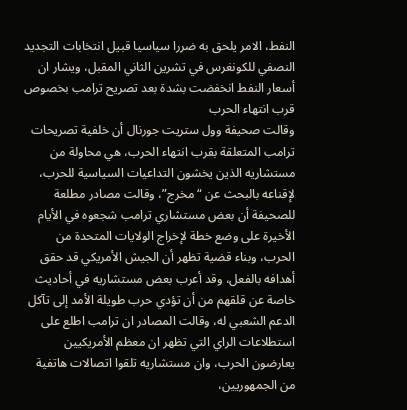النفط، الامر يلحق به ضررا سياسيا قبيل انتخابات التجديد النصفي للكونغرس في تشرين الثاني المقبل، ويشار ان أسعار النفط انخفضت بشدة بعد تصريح ترامب بخصوص قرب انتهاء الحرب
وقالت صحيفة وول ستريت جورنال أن خلفية تصريحات ترامب المتعلقة بقرب انتهاء الحرب، هي محاولة من مستشاريه الذين يخشون التداعيات السياسية للحرب، لإقناعه بالبحث عن “مخرج”، وقالت مصادر مطلعة للصحيفة أن بعض مستشاري ترامب شجعوه في الأيام الأخيرة على وضع خطة لإخراج الولايات المتحدة من الحرب، وبناء قضية تظهر أن الجيش الأمريكي قد حقق أهدافه بالفعل، وقد أعرب بعض مستشاريه في أحاديث خاصة عن قلقهم من أن تؤدي حرب طويلة الأمد إلى تآكل الدعم الشعبي له، وقالت المصادر ان ترامب اطلع على استطلاعات الراي التي تظهر ان معظم الأمريكيين يعارضون الحرب، وان مستشاريه تلقوا اتصالات هاتفية من الجمهوريين،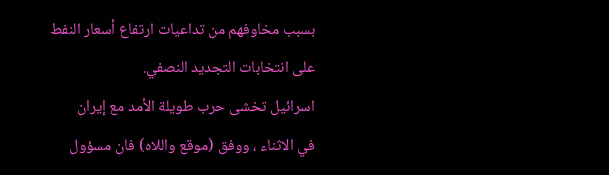بسبب مخاوفهم من تداعيات ارتفاع أسعار النفط على انتخابات التجديد النصفي.
اسرائيل تخشى حرب طويلة الأمد مع إيران
في الاثناء ، ووفق (موقع واللاه) فان مسؤول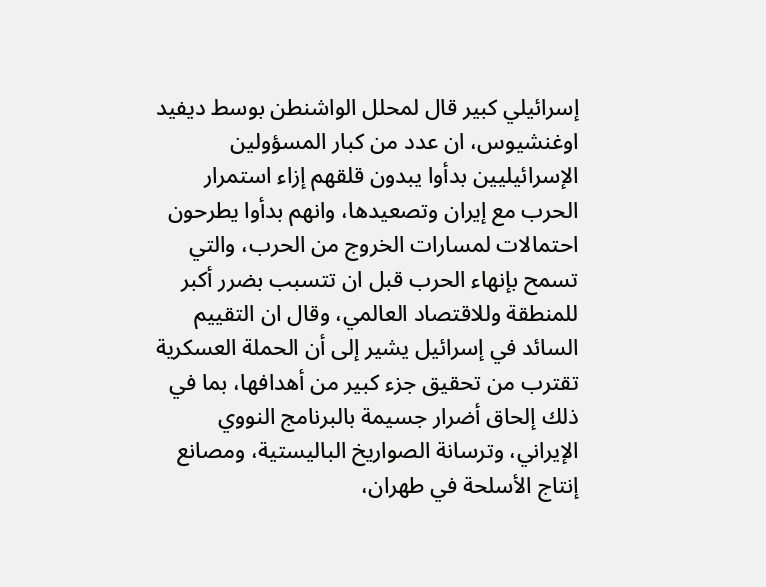إسرائيلي كبير قال لمحلل الواشنطن بوسط ديفيد اوغنشيوس، ان عدد من كبار المسؤولين الإسرائيليين بدأوا يبدون قلقهم إزاء استمرار الحرب مع إيران وتصعيدها، وانهم بدأوا يطرحون احتمالات لمسارات الخروج من الحرب، والتي تسمح بإنهاء الحرب قبل ان تتسبب بضرر أكبر للمنطقة وللاقتصاد العالمي، وقال ان التقييم السائد في إسرائيل يشير إلى أن الحملة العسكرية تقترب من تحقيق جزء كبير من أهدافها، بما في ذلك إلحاق أضرار جسيمة بالبرنامج النووي الإيراني، وترسانة الصواريخ الباليستية، ومصانع إنتاج الأسلحة في طهران،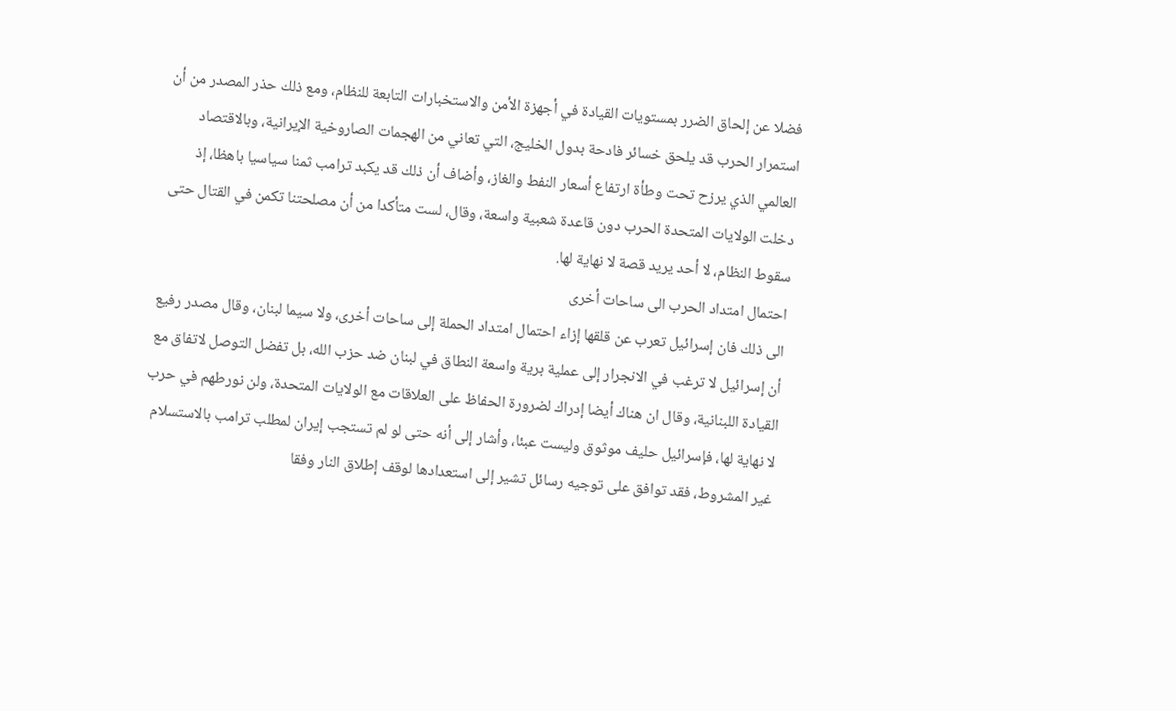فضلا عن إلحاق الضرر بمستويات القيادة في أجهزة الأمن والاستخبارات التابعة للنظام، ومع ذلك حذر المصدر من أن استمرار الحرب قد يلحق خسائر فادحة بدول الخليج، التي تعاني من الهجمات الصاروخية الإيرانية، وبالاقتصاد العالمي الذي يرزح تحت وطأة ارتفاع أسعار النفط والغاز، وأضاف أن ذلك قد يكبد ترامب ثمنا سياسيا باهظا، إذ دخلت الولايات المتحدة الحرب دون قاعدة شعبية واسعة، وقال، لست متأكدا من أن مصلحتنا تكمن في القتال حتى سقوط النظام، لا أحد يريد قصة لا نهاية لها.
احتمال امتداد الحرب الى ساحات أخرى
الى ذلك فان إسرائيل تعرب عن قلقها إزاء احتمال امتداد الحملة إلى ساحات أخرى، ولا سيما لبنان، وقال مصدر رفيع أن إسرائيل لا ترغب في الانجرار إلى عملية برية واسعة النطاق في لبنان ضد حزب الله، بل تفضل التوصل لاتفاق مع القيادة اللبنانية، وقال ان هناك أيضا إدراك لضرورة الحفاظ على العلاقات مع الولايات المتحدة، ولن نورطهم في حرب لا نهاية لها، فإسرائيل حليف موثوق وليست عبئا، وأشار إلى أنه حتى لو لم تستجب إيران لمطلب ترامب بالاستسلام غير المشروط، فقد توافق على توجيه رسائل تشير إلى استعدادها لوقف إطلاق النار وفقا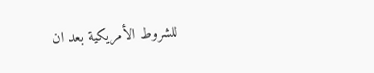للشروط الأمريكية بعد ان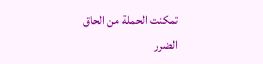تمكنت الحملة من الحاق الضرر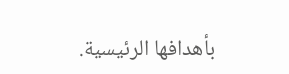بأهدافها الرئيسية.